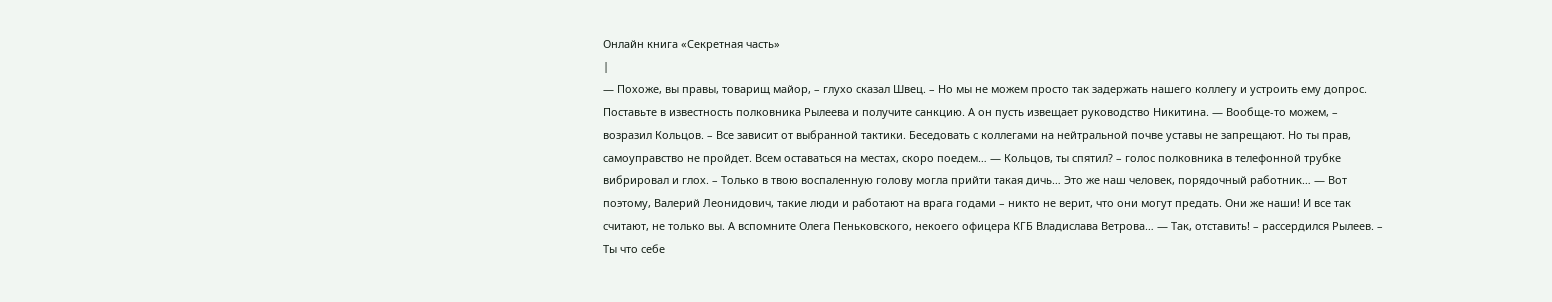Онлайн книга «Секретная часть»
|
— Похоже, вы правы, товарищ майор, – глухо сказал Швец. – Но мы не можем просто так задержать нашего коллегу и устроить ему допрос. Поставьте в известность полковника Рылеева и получите санкцию. А он пусть извещает руководство Никитина. — Вообще-то можем, – возразил Кольцов. – Все зависит от выбранной тактики. Беседовать с коллегами на нейтральной почве уставы не запрещают. Но ты прав, самоуправство не пройдет. Всем оставаться на местах, скоро поедем… — Кольцов, ты спятил? – голос полковника в телефонной трубке вибрировал и глох. – Только в твою воспаленную голову могла прийти такая дичь… Это же наш человек, порядочный работник… — Вот поэтому, Валерий Леонидович, такие люди и работают на врага годами – никто не верит, что они могут предать. Они же наши! И все так считают, не только вы. А вспомните Олега Пеньковского, некоего офицера КГБ Владислава Ветрова… — Так, отставить! – рассердился Рылеев. – Ты что себе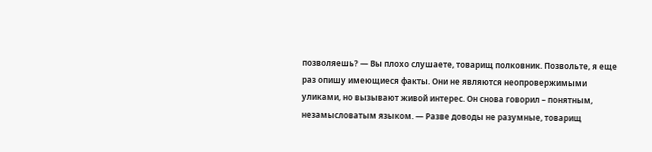позволяешь? — Вы плохо слушаете, товарищ полковник. Позвольте, я еще раз опишу имеющиеся факты. Они не являются неопровержимыми уликами, но вызывают живой интерес. Он снова говорил – понятным, незамысловатым языком. — Разве доводы не разумные, товарищ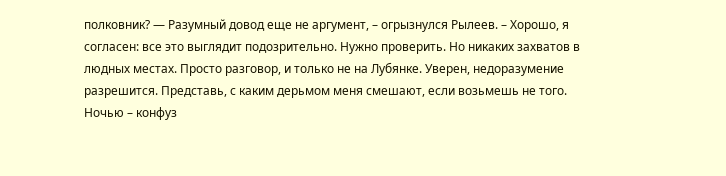полковник? — Разумный довод еще не аргумент, – огрызнулся Рылеев. – Хорошо, я согласен: все это выглядит подозрительно. Нужно проверить. Но никаких захватов в людных местах. Просто разговор, и только не на Лубянке. Уверен, недоразумение разрешится. Представь, с каким дерьмом меня смешают, если возьмешь не того. Ночью – конфуз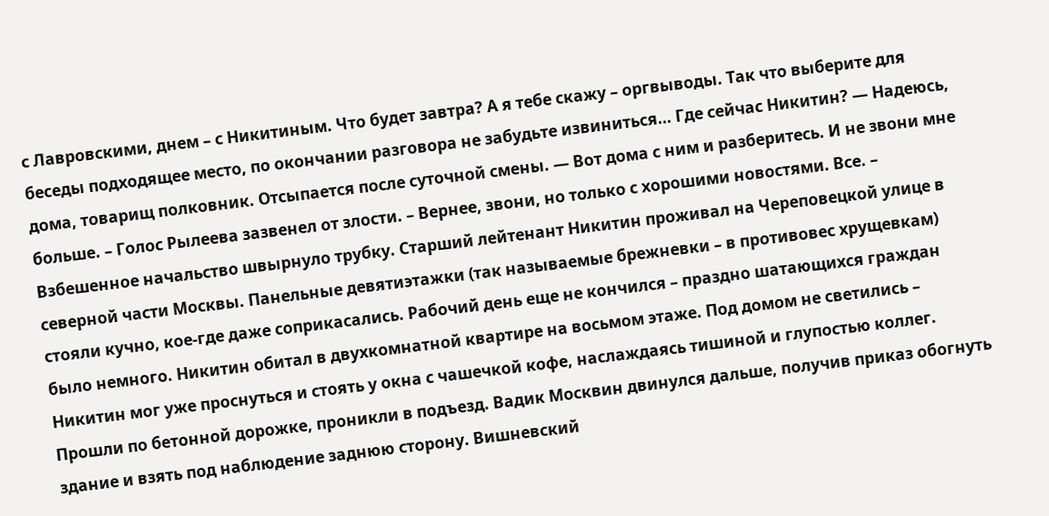с Лавровскими, днем – с Никитиным. Что будет завтра? А я тебе скажу – оргвыводы. Так что выберите для беседы подходящее место, по окончании разговора не забудьте извиниться… Где сейчас Никитин? — Надеюсь, дома, товарищ полковник. Отсыпается после суточной смены. — Вот дома с ним и разберитесь. И не звони мне больше. – Голос Рылеева зазвенел от злости. – Вернее, звони, но только с хорошими новостями. Все. – Взбешенное начальство швырнуло трубку. Старший лейтенант Никитин проживал на Череповецкой улице в северной части Москвы. Панельные девятиэтажки (так называемые брежневки – в противовес хрущевкам) стояли кучно, кое-где даже соприкасались. Рабочий день еще не кончился – праздно шатающихся граждан было немного. Никитин обитал в двухкомнатной квартире на восьмом этаже. Под домом не светились – Никитин мог уже проснуться и стоять у окна с чашечкой кофе, наслаждаясь тишиной и глупостью коллег. Прошли по бетонной дорожке, проникли в подъезд. Вадик Москвин двинулся дальше, получив приказ обогнуть здание и взять под наблюдение заднюю сторону. Вишневский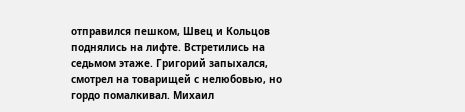отправился пешком, Швец и Кольцов поднялись на лифте. Встретились на седьмом этаже. Григорий запыхался, смотрел на товарищей с нелюбовью, но гордо помалкивал. Михаил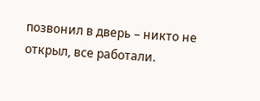позвонил в дверь – никто не открыл, все работали.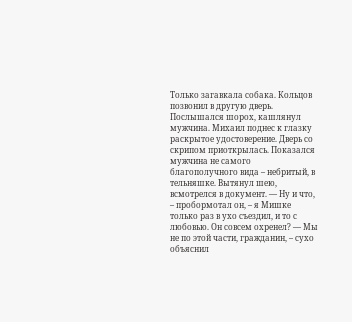Только загавкала собака. Кольцов позвонил в другую дверь. Послышался шорох, кашлянул мужчина. Михаил поднес к глазку раскрытое удостоверение. Дверь со скрипом приоткрылась. Показался мужчина не самого благополучного вида – небритый, в тельняшке. Вытянул шею, всмотрелся в документ. — Ну и что, – пробормотал он, – я Мишке только раз в ухо съездил, и то с любовью. Он совсем охренел? — Мы не по этой части, гражданин, – сухо объяснил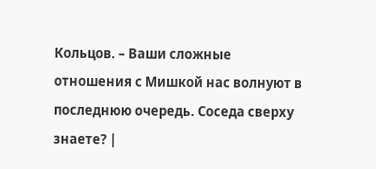Кольцов. – Ваши сложные отношения с Мишкой нас волнуют в последнюю очередь. Соседа сверху знаете? |